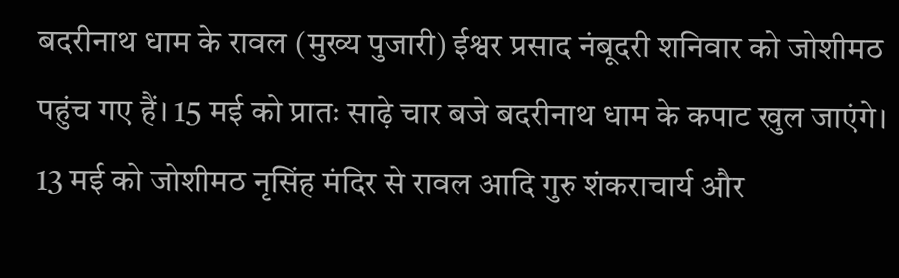बदरीनाथ धाम के रावल (मुख्य पुजारी) ईश्वर प्रसाद नंबूदरी शनिवार को जोशीमठ पहुंच गए हैं। 15 मई को प्रातः साढ़े चार बजे बदरीनाथ धाम के कपाट खुल जाएंगे।
13 मई को जोशीमठ नृसिंह मंदिर से रावल आदि गुरु शंकराचार्य और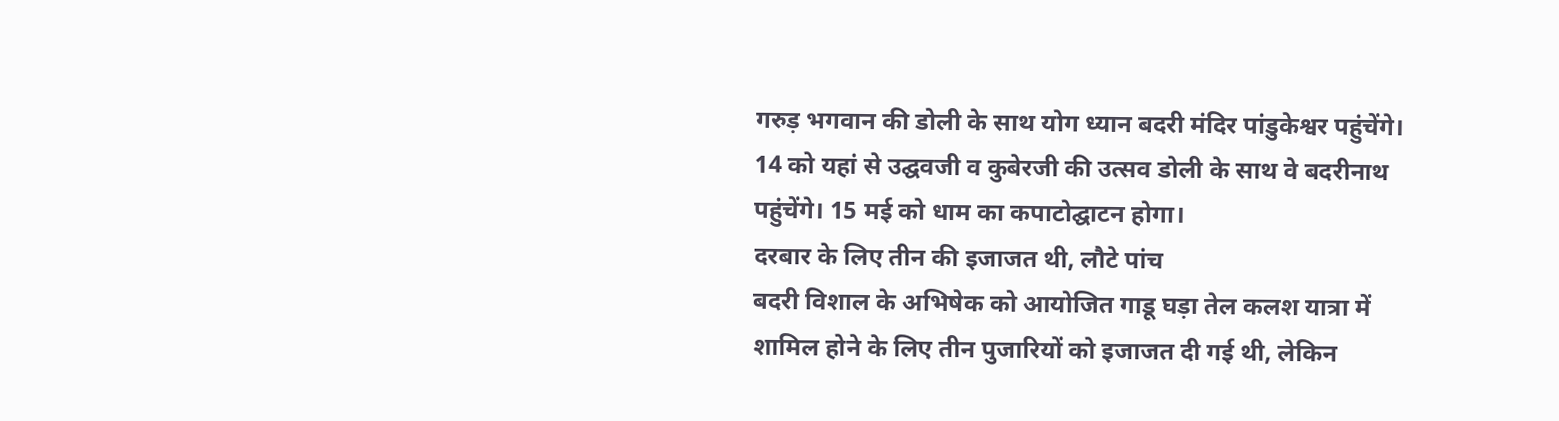गरुड़ भगवान की डोली के साथ योग ध्यान बदरी मंदिर पांडुकेश्वर पहुंचेंगे।
14 को यहां से उद्घवजी व कुबेरजी की उत्सव डोली के साथ वे बदरीनाथ पहुंचेंगे। 15 मई को धाम का कपाटोद्घाटन होगा।
दरबार के लिए तीन की इजाजत थी, लौटे पांच
बदरी विशाल के अभिषेक को आयोजित गाडू घड़ा तेल कलश यात्रा में शामिल होने के लिए तीन पुजारियों को इजाजत दी गई थी, लेकिन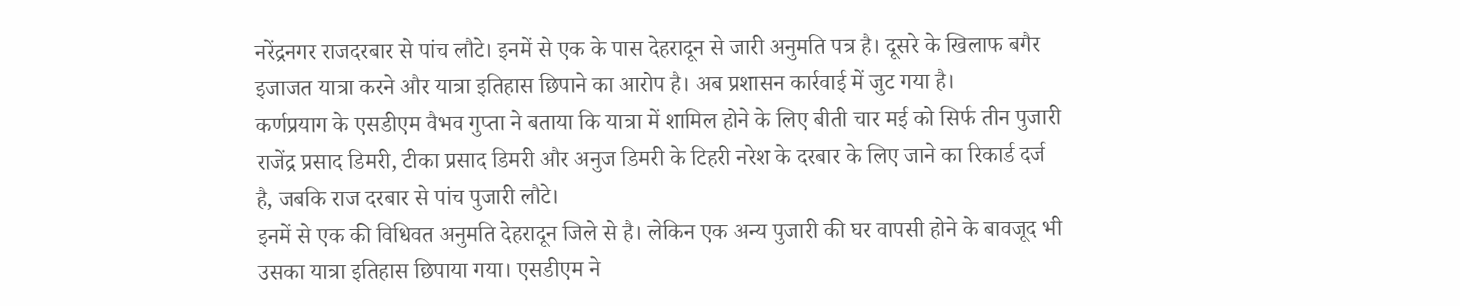नरेंद्रनगर राजदरबार से पांच लौटे। इनमें से एक के पास देहरादून से जारी अनुमति पत्र है। दूसरे के खिलाफ बगैर इजाजत यात्रा करने और यात्रा इतिहास छिपाने का आरोप है। अब प्रशासन कार्रवाई में जुट गया है।
कर्णप्रयाग के एसडीएम वैभव गुप्ता ने बताया कि यात्रा में शामिल होने के लिए बीती चार मई को सिर्फ तीन पुजारी राजेंद्र प्रसाद डिमरी, टीका प्रसाद डिमरी और अनुज डिमरी के टिहरी नरेश के दरबार के लिए जाने का रिकार्ड दर्ज है, जबकि राज दरबार से पांच पुजारी लौटे।
इनमें से एक की विधिवत अनुमति देहरादून जिले से है। लेकिन एक अन्य पुजारी की घर वापसी होने के बावजूद भी उसका यात्रा इतिहास छिपाया गया। एसडीएम ने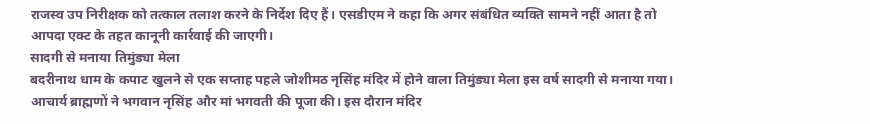राजस्व उप निरीक्षक को तत्काल तलाश करने के निर्देश दिए हैं। एसडीएम ने कहा कि अगर संबंधित व्यक्ति सामने नहीं आता है तो आपदा एक्ट के तहत कानूनी कार्रवाई की जाएगी।
सादगी से मनाया तिमुंड्या मेला
बदरीनाथ धाम के कपाट खुलने से एक सप्ताह पहले जोशीमठ नृसिंह मंदिर में होने वाला तिमुंड्या मेला इस वर्ष सादगी से मनाया गया। आचार्य ब्राह्मणों ने भगवान नृसिंह और मां भगवती की पूजा की। इस दौरान मंदिर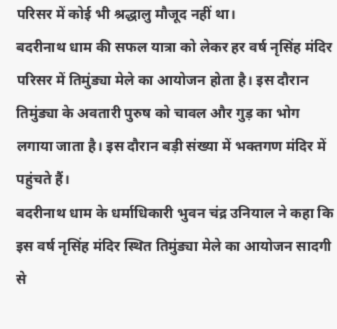परिसर में कोई भी श्रद्धालु मौजूद नहीं था।
बदरीनाथ धाम की सफल यात्रा को लेकर हर वर्ष नृसिंह मंदिर परिसर में तिमुंड्या मेले का आयोजन होता है। इस दौरान तिमुंड्या के अवतारी पुरुष को चावल और गुड़ का भोग लगाया जाता है। इस दौरान बड़ी संख्या में भक्तगण मंदिर में पहुंचते हैं।
बदरीनाथ धाम के धर्माधिकारी भुवन चंद्र उनियाल ने कहा कि इस वर्ष नृसिंह मंदिर स्थित तिमुंड्या मेले का आयोजन सादगी से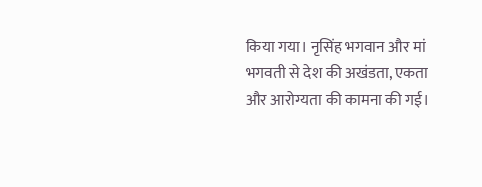किया गया। नृसिंह भगवान और मां भगवती से देश की अखंडता, एकता और आरोग्यता की कामना की गई।